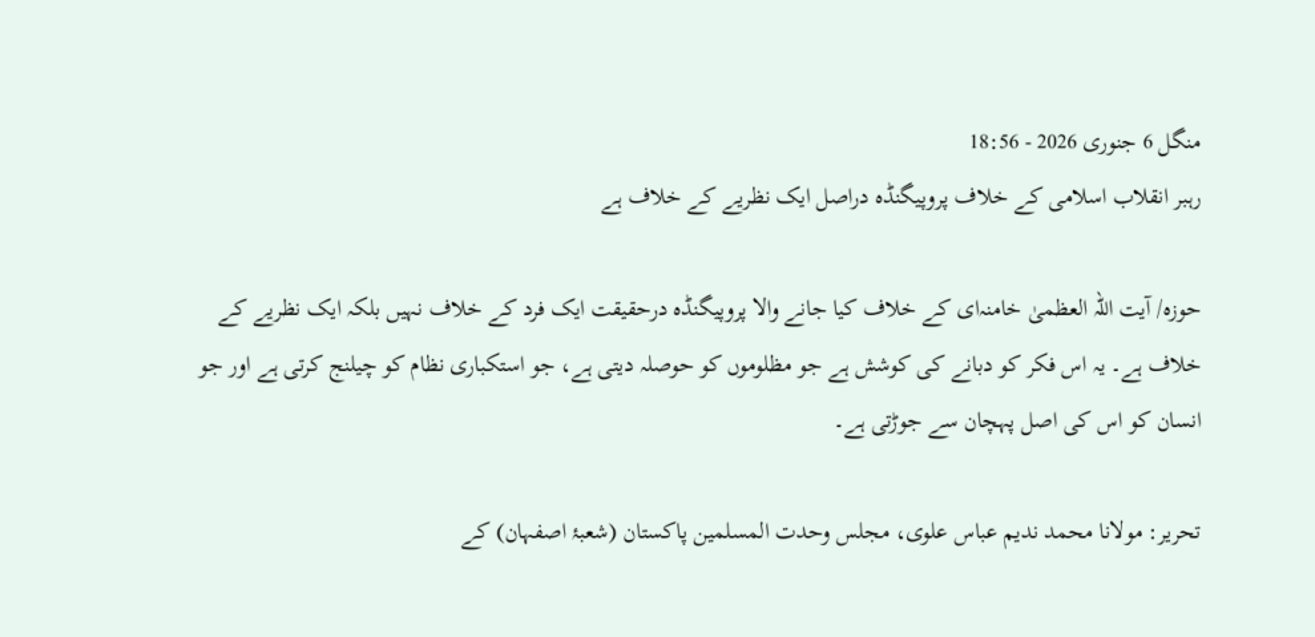منگل 6 جنوری 2026 - 18:56
رہبر انقلاب اسلامی کے خلاف پروپیگنڈہ دراصل ایک نظریے کے خلاف ہے

حوزہ/ آیت اللہ العظمیٰ خامنہ‌ای کے خلاف کیا جانے والا پروپیگنڈہ درحقیقت ایک فرد کے خلاف نہیں بلکہ ایک نظریے کے خلاف ہے۔ یہ اس فکر کو دبانے کی کوشش ہے جو مظلوموں کو حوصلہ دیتی ہے، جو استکباری نظام کو چیلنج کرتی ہے اور جو انسان کو اس کی اصل پہچان سے جوڑتی ہے۔

تحریر: مولانا محمد ندیم عباس علوی، مجلس وحدت المسلمین پاکستان (شعبۂ اصفہان) کے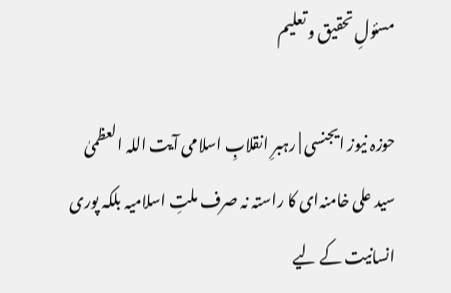مسئولِ تحقیق و تعلیم

حوزہ نیوز ایجنسی | رہبرِ انقلابِ اسلامی آیت اللہ العظمیٰ سید علی خامنہ‌ای کا راستہ نہ صرف ملتِ اسلامیہ بلکہ پوری انسانیت کے لیے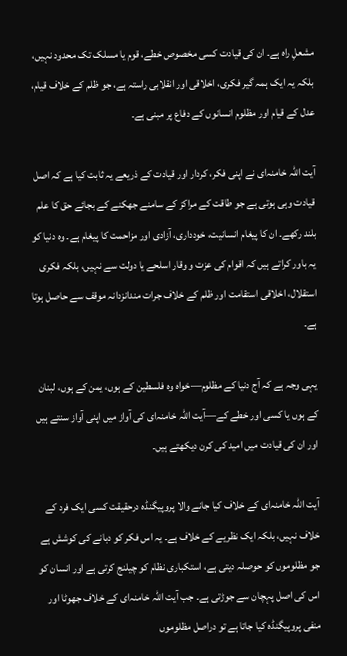مشعلِ راہ ہے۔ ان کی قیادت کسی مخصوص خطے، قوم یا مسلک تک محدود نہیں، بلکہ یہ ایک ہمہ گیر فکری، اخلاقی اور انقلابی راستہ ہے، جو ظلم کے خلاف قیام، عدل کے قیام اور مظلوم انسانوں کے دفاع پر مبنی ہے۔

آیت اللہ خامنہ‌ای نے اپنی فکر، کردار اور قیادت کے ذریعے یہ ثابت کیا ہے کہ اصل قیادت وہی ہوتی ہے جو طاقت کے مراکز کے سامنے جھکنے کے بجائے حق کا علم بلند رکھے۔ ان کا پیغام انسانیت، خودداری، آزادی اور مزاحمت کا پیغام ہے۔ وہ دنیا کو یہ باور کراتے ہیں کہ اقوام کی عزت و وقار اسلحے یا دولت سے نہیں، بلکہ فکری استقلال، اخلاقی استقامت اور ظلم کے خلاف جرات مندانزدانہ موقف سے حاصل ہوتا ہے۔

یہی وجہ ہے کہ آج دنیا کے مظلوم—خواہ وہ فلسطین کے ہوں، یمن کے ہوں، لبنان کے ہوں یا کسی اور خطے کے—آیت اللہ خامنہ‌ای کی آواز میں اپنی آواز سنتے ہیں اور ان کی قیادت میں امید کی کرن دیکھتے ہیں۔

آیت اللہ خامنہ‌ای کے خلاف کیا جانے والا پروپیگنڈہ درحقیقت کسی ایک فرد کے خلاف نہیں، بلکہ ایک نظریے کے خلاف ہے۔ یہ اس فکر کو دبانے کی کوشش ہے جو مظلوموں کو حوصلہ دیتی ہے، استکباری نظام کو چیلنج کرتی ہے اور انسان کو اس کی اصل پہچان سے جوڑتی ہے۔ جب آیت اللہ خامنہ‌ای کے خلاف جھوٹا اور منفی پروپیگنڈہ کیا جاتا ہے تو دراصل مظلوموں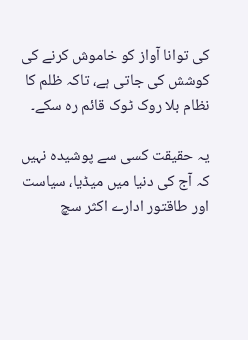کی توانا آواز کو خاموش کرنے کی کوشش کی جاتی ہے، تاکہ ظلم کا نظام بلا روک ٹوک قائم رہ سکے۔

یہ حقیقت کسی سے پوشیدہ نہیں کہ آج کی دنیا میں میڈیا، سیاست اور طاقتور ادارے اکثر سچ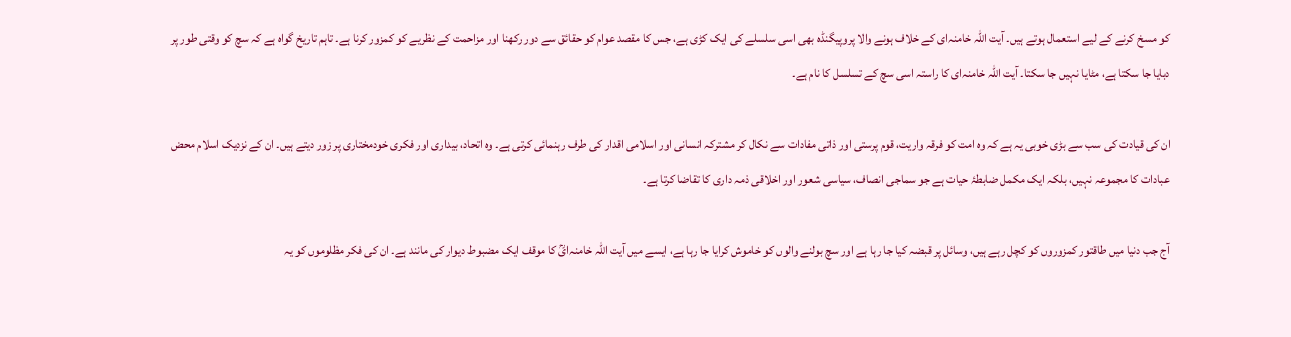کو مسخ کرنے کے لیے استعمال ہوتے ہیں۔ آیت اللہ خامنہ‌ای کے خلاف ہونے والا پروپیگنڈہ بھی اسی سلسلے کی ایک کڑی ہے، جس کا مقصد عوام کو حقائق سے دور رکھنا اور مزاحمت کے نظریے کو کمزور کرنا ہے۔ تاہم تاریخ گواہ ہے کہ سچ کو وقتی طور پر دبایا جا سکتا ہے، مٹایا نہیں جا سکتا۔ آیت اللہ خامنہ‌ای کا راستہ اسی سچ کے تسلسل کا نام ہے۔

ان کی قیادت کی سب سے بڑی خوبی یہ ہے کہ وہ امت کو فرقہ واریت، قوم پرستی اور ذاتی مفادات سے نکال کر مشترکہ انسانی اور اسلامی اقدار کی طرف رہنمائی کرتی ہے۔ وہ اتحاد، بیداری اور فکری خودمختاری پر زور دیتے ہیں۔ ان کے نزدیک اسلام محض عبادات کا مجموعہ نہیں، بلکہ ایک مکمل ضابطۂ حیات ہے جو سماجی انصاف، سیاسی شعور اور اخلاقی ذمہ داری کا تقاضا کرتا ہے۔

آج جب دنیا میں طاقتور کمزوروں کو کچل رہے ہیں، وسائل پر قبضہ کیا جا رہا ہے اور سچ بولنے والوں کو خاموش کرایا جا رہا ہے، ایسے میں آیت اللہ خامنہ‌ایؒ کا موقف ایک مضبوط دیوار کی مانند ہے۔ ان کی فکر مظلوموں کو یہ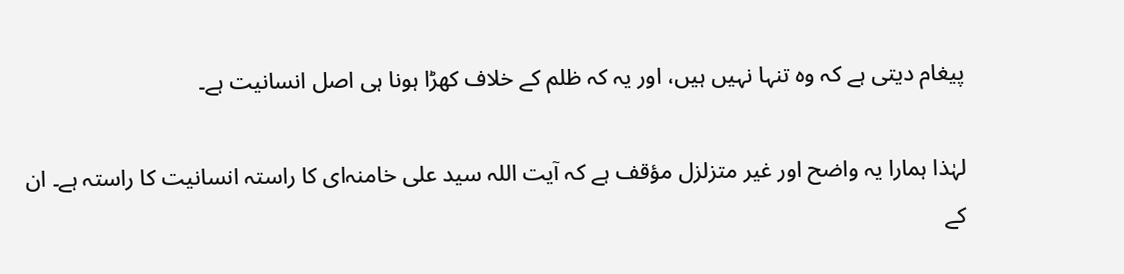پیغام دیتی ہے کہ وہ تنہا نہیں ہیں، اور یہ کہ ظلم کے خلاف کھڑا ہونا ہی اصل انسانیت ہے۔

لہٰذا ہمارا یہ واضح اور غیر متزلزل مؤقف ہے کہ آیت اللہ سید علی خامنہ‌ای کا راستہ انسانیت کا راستہ ہے۔ ان کے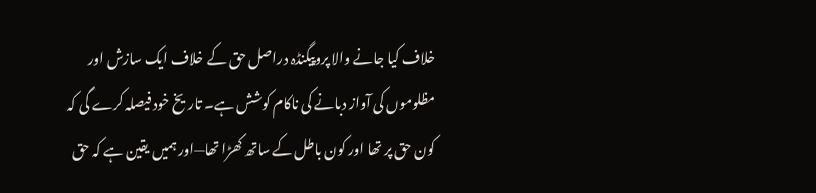خلاف کیا جانے والا پروپیگنڈہ دراصل حق کے خلاف ایک سازش اور مظلوموں کی آواز دبانے کی ناکام کوشش ہے۔ تاریخ خود فیصلہ کرے گی کہ کون حق پر تھا اور کون باطل کے ساتھ کھڑا تھا—اور ہمیں یقین ہے کہ حق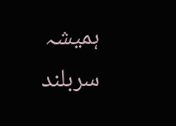ہمیشہ سربلند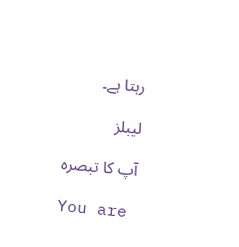رہتا ہے۔

لیبلز

آپ کا تبصرہ

You are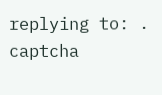replying to: .
captcha